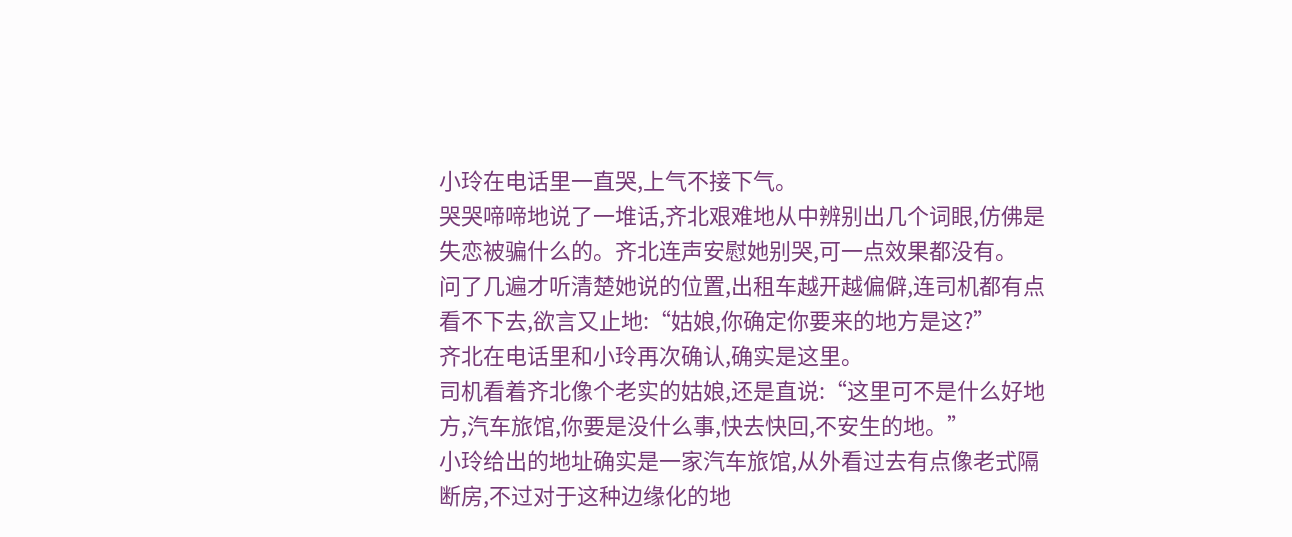小玲在电话里一直哭,上气不接下气。
哭哭啼啼地说了一堆话,齐北艰难地从中辨别出几个词眼,仿佛是失恋被骗什么的。齐北连声安慰她别哭,可一点效果都没有。
问了几遍才听清楚她说的位置,出租车越开越偏僻,连司机都有点看不下去,欲言又止地:“姑娘,你确定你要来的地方是这?”
齐北在电话里和小玲再次确认,确实是这里。
司机看着齐北像个老实的姑娘,还是直说:“这里可不是什么好地方,汽车旅馆,你要是没什么事,快去快回,不安生的地。”
小玲给出的地址确实是一家汽车旅馆,从外看过去有点像老式隔断房,不过对于这种边缘化的地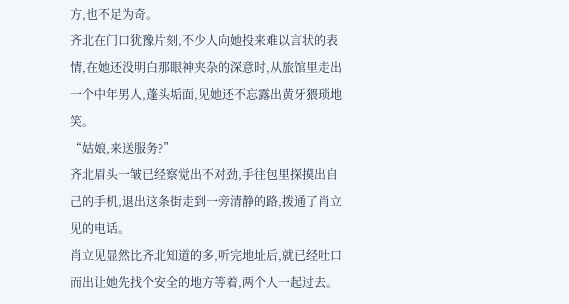方,也不足为奇。
齐北在门口犹豫片刻,不少人向她投来难以言状的表情,在她还没明白那眼神夹杂的深意时,从旅馆里走出一个中年男人,蓬头垢面,见她还不忘露出黄牙猥琐地笑。
“姑娘,来送服务?”
齐北眉头一皱已经察觉出不对劲,手往包里探摸出自己的手机,退出这条街走到一旁清静的路,拨通了肖立见的电话。
肖立见显然比齐北知道的多,听完地址后,就已经吐口而出让她先找个安全的地方等着,两个人一起过去。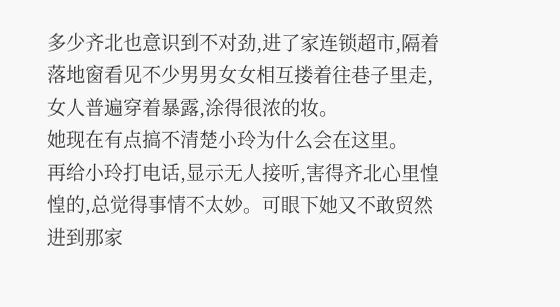多少齐北也意识到不对劲,进了家连锁超市,隔着落地窗看见不少男男女女相互搂着往巷子里走,女人普遍穿着暴露,涂得很浓的妆。
她现在有点搞不清楚小玲为什么会在这里。
再给小玲打电话,显示无人接听,害得齐北心里惶惶的,总觉得事情不太妙。可眼下她又不敢贸然进到那家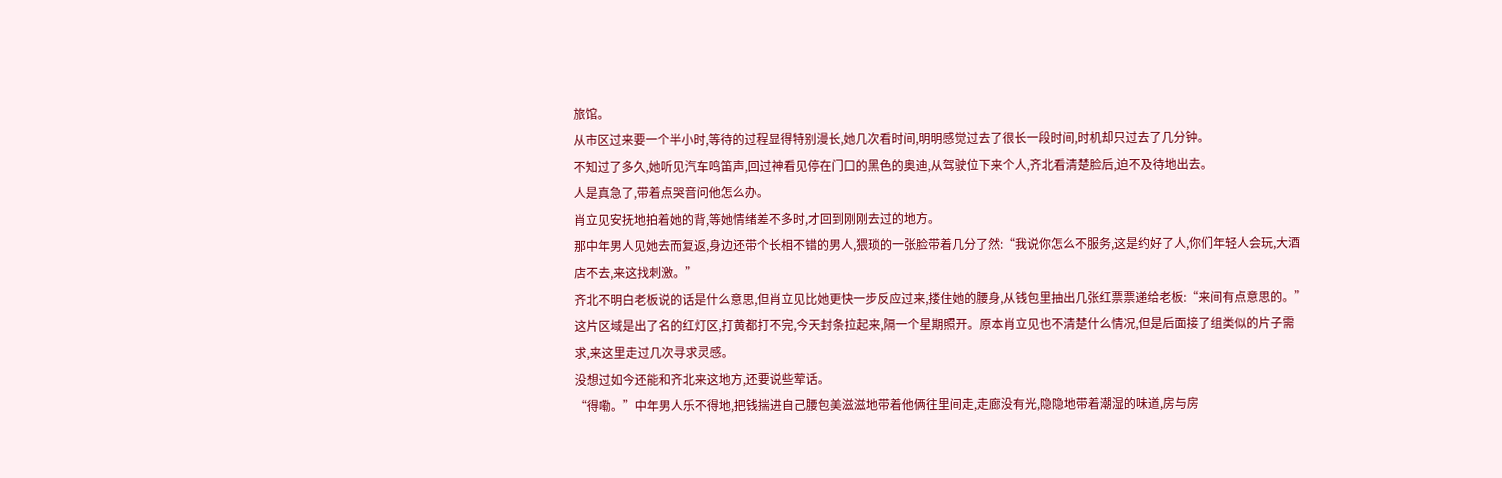旅馆。
从市区过来要一个半小时,等待的过程显得特别漫长,她几次看时间,明明感觉过去了很长一段时间,时机却只过去了几分钟。
不知过了多久,她听见汽车鸣笛声,回过神看见停在门口的黑色的奥迪,从驾驶位下来个人,齐北看清楚脸后,迫不及待地出去。
人是真急了,带着点哭音问他怎么办。
肖立见安抚地拍着她的背,等她情绪差不多时,才回到刚刚去过的地方。
那中年男人见她去而复返,身边还带个长相不错的男人,猥琐的一张脸带着几分了然:“我说你怎么不服务,这是约好了人,你们年轻人会玩,大酒店不去,来这找刺激。”
齐北不明白老板说的话是什么意思,但肖立见比她更快一步反应过来,搂住她的腰身,从钱包里抽出几张红票票递给老板:“来间有点意思的。”
这片区域是出了名的红灯区,打黄都打不完,今天封条拉起来,隔一个星期照开。原本肖立见也不清楚什么情况,但是后面接了组类似的片子需求,来这里走过几次寻求灵感。
没想过如今还能和齐北来这地方,还要说些荤话。
“得嘞。”中年男人乐不得地,把钱揣进自己腰包美滋滋地带着他俩往里间走,走廊没有光,隐隐地带着潮湿的味道,房与房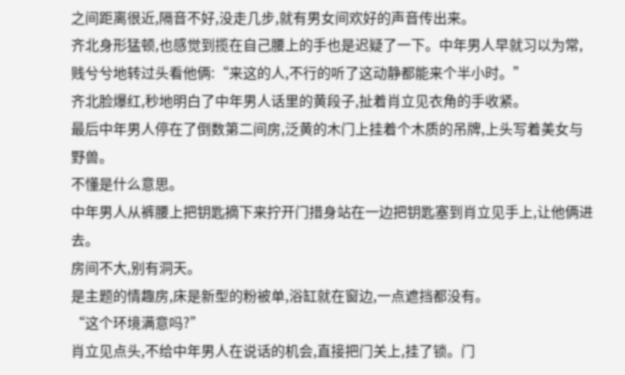之间距离很近,隔音不好,没走几步,就有男女间欢好的声音传出来。
齐北身形猛顿,也感觉到揽在自己腰上的手也是迟疑了一下。中年男人早就习以为常,贱兮兮地转过头看他俩:“来这的人,不行的听了这动静都能来个半小时。”
齐北脸爆红,秒地明白了中年男人话里的黄段子,扯着肖立见衣角的手收紧。
最后中年男人停在了倒数第二间房,泛黄的木门上挂着个木质的吊牌,上头写着美女与野兽。
不懂是什么意思。
中年男人从裤腰上把钥匙摘下来拧开门措身站在一边把钥匙塞到肖立见手上,让他俩进去。
房间不大,别有洞天。
是主题的情趣房,床是新型的粉被单,浴缸就在窗边,一点遮挡都没有。
“这个环境满意吗?”
肖立见点头,不给中年男人在说话的机会,直接把门关上,挂了锁。门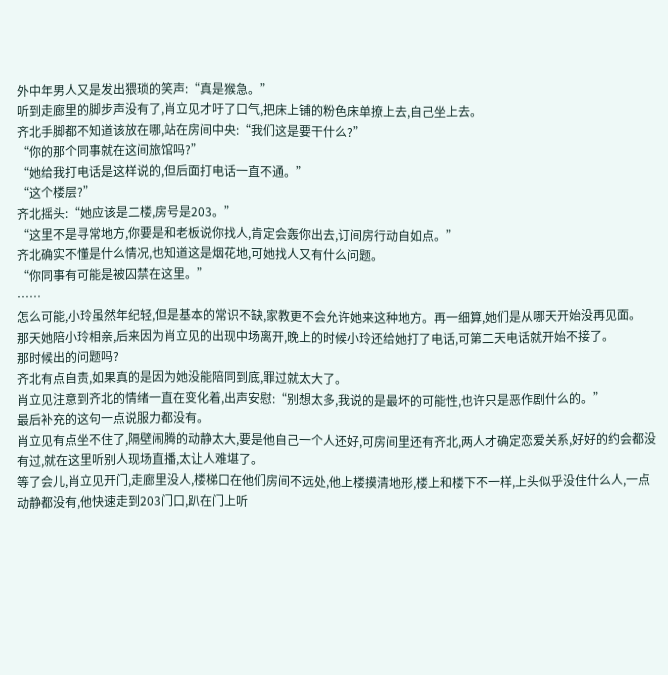外中年男人又是发出猥琐的笑声:“真是猴急。”
听到走廊里的脚步声没有了,肖立见才吁了口气,把床上铺的粉色床单撩上去,自己坐上去。
齐北手脚都不知道该放在哪,站在房间中央:“我们这是要干什么?”
“你的那个同事就在这间旅馆吗?”
“她给我打电话是这样说的,但后面打电话一直不通。”
“这个楼层?”
齐北摇头:“她应该是二楼,房号是203。”
“这里不是寻常地方,你要是和老板说你找人,肯定会轰你出去,订间房行动自如点。”
齐北确实不懂是什么情况,也知道这是烟花地,可她找人又有什么问题。
“你同事有可能是被囚禁在这里。”
……
怎么可能,小玲虽然年纪轻,但是基本的常识不缺,家教更不会允许她来这种地方。再一细算,她们是从哪天开始没再见面。
那天她陪小玲相亲,后来因为肖立见的出现中场离开,晚上的时候小玲还给她打了电话,可第二天电话就开始不接了。
那时候出的问题吗?
齐北有点自责,如果真的是因为她没能陪同到底,罪过就太大了。
肖立见注意到齐北的情绪一直在变化着,出声安慰:“别想太多,我说的是最坏的可能性,也许只是恶作剧什么的。”
最后补充的这句一点说服力都没有。
肖立见有点坐不住了,隔壁闹腾的动静太大,要是他自己一个人还好,可房间里还有齐北,两人才确定恋爱关系,好好的约会都没有过,就在这里听别人现场直播,太让人难堪了。
等了会儿,肖立见开门,走廊里没人,楼梯口在他们房间不远处,他上楼摸清地形,楼上和楼下不一样,上头似乎没住什么人,一点动静都没有,他快速走到203门口,趴在门上听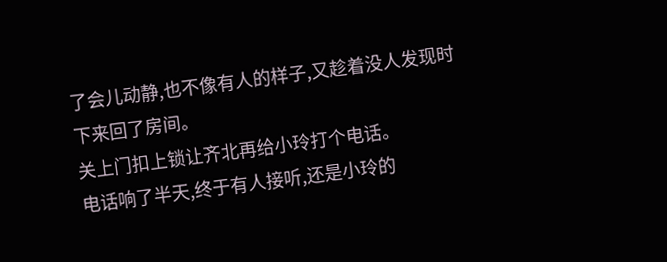了会儿动静,也不像有人的样子,又趁着没人发现时下来回了房间。
关上门扣上锁让齐北再给小玲打个电话。
电话响了半天,终于有人接听,还是小玲的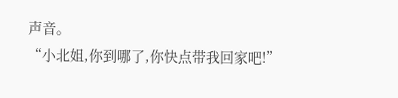声音。
“小北姐,你到哪了,你快点带我回家吧!”